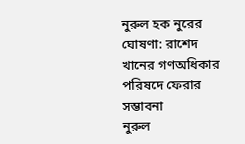নুরুল হক নুরের ঘোষণা: রাশেদ খানের গণঅধিকার পরিষদে ফেরার সম্ভাবনা
নুরুল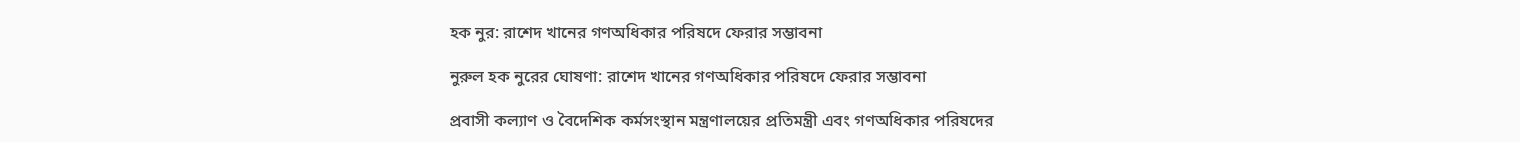হক নুর: রাশেদ খানের গণঅধিকার পরিষদে ফেরার সম্ভাবনা

নুরুল হক নুরের ঘোষণা: রাশেদ খানের গণঅধিকার পরিষদে ফেরার সম্ভাবনা

প্রবাসী কল্যাণ ও বৈদেশিক কর্মসংস্থান মন্ত্রণালয়ের প্রতিমন্ত্রী এবং গণঅধিকার পরিষদের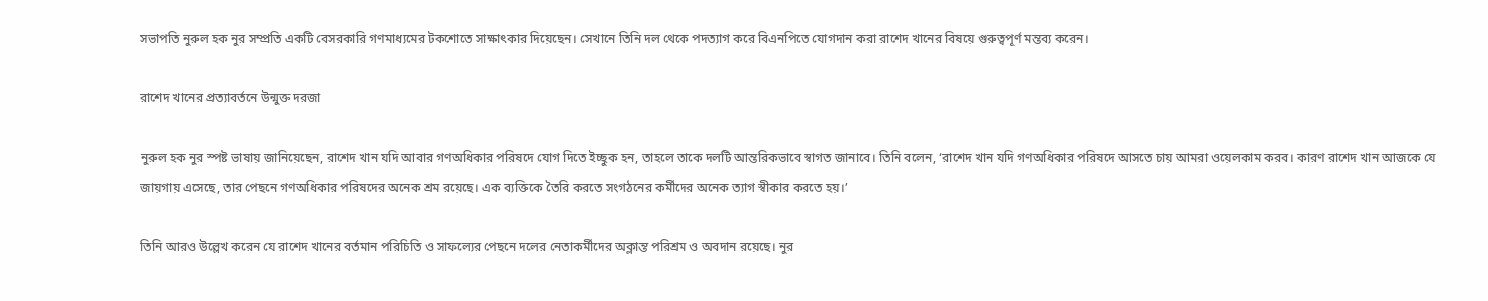সভাপতি নুরুল হক নুর সম্প্রতি একটি বেসরকারি গণমাধ্যমের টকশোতে সাক্ষাৎকার দিয়েছেন। সেখানে তিনি দল থেকে পদত্যাগ করে বিএনপিতে যোগদান করা রাশেদ খানের বিষয়ে গুরুত্বপূর্ণ মন্তব্য করেন।

রাশেদ খানের প্রত্যাবর্তনে উন্মুক্ত দরজা

নুরুল হক নুর স্পষ্ট ভাষায় জানিয়েছেন, রাশেদ খান যদি আবার গণঅধিকার পরিষদে যোগ দিতে ইচ্ছুক হন, তাহলে তাকে দলটি আন্তরিকভাবে স্বাগত জানাবে। তিনি বলেন, ‘রাশেদ খান যদি গণঅধিকার পরিষদে আসতে চায় আমরা ওয়েলকাম করব। কারণ রাশেদ খান আজকে যে জায়গায় এসেছে, তার পেছনে গণঅধিকার পরিষদের অনেক শ্রম রয়েছে। এক ব্যক্তিকে তৈরি করতে সংগঠনের কর্মীদের অনেক ত্যাগ স্বীকার করতে হয়।’

তিনি আরও উল্লেখ করেন যে রাশেদ খানের বর্তমান পরিচিতি ও সাফল্যের পেছনে দলের নেতাকর্মীদের অক্লান্ত পরিশ্রম ও অবদান রয়েছে। নুর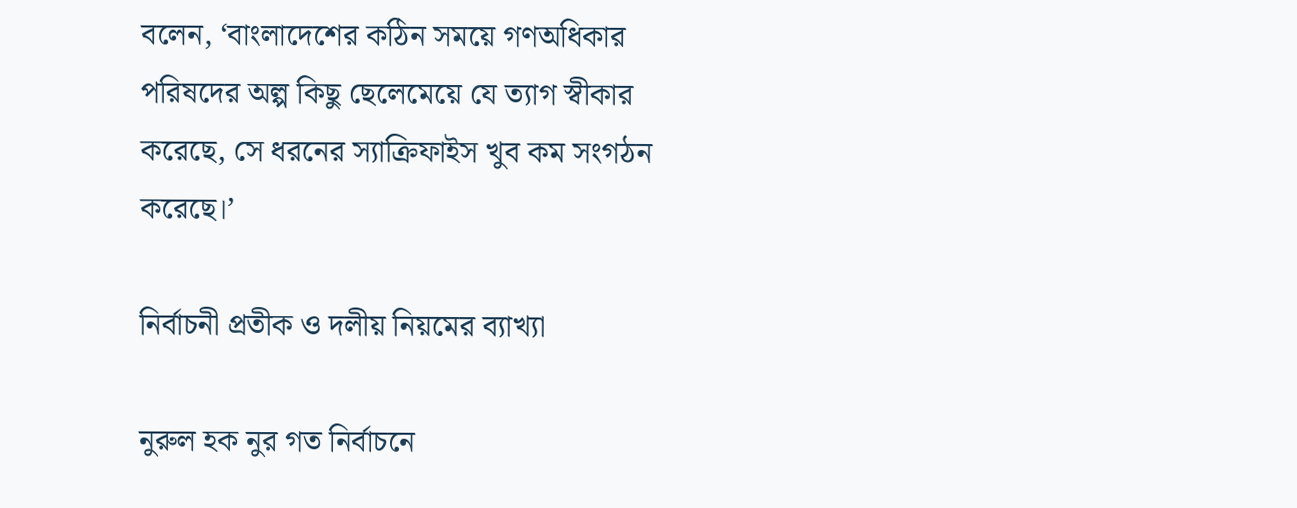বলেন, ‘বাংলাদেশের কঠিন সময়ে গণঅধিকার পরিষদের অল্প কিছু ছেলেমেয়ে যে ত্যাগ স্বীকার করেছে, সে ধরনের স্যাক্রিফাইস খুব কম সংগঠন করেছে।’

নির্বাচনী প্রতীক ও দলীয় নিয়মের ব্যাখ্যা

নুরুল হক নুর গত নির্বাচনে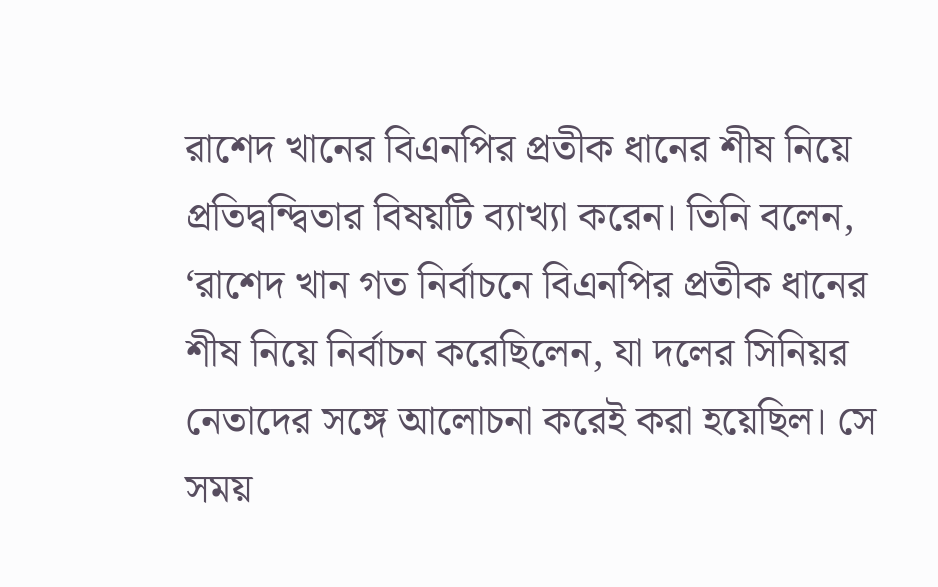রাশেদ খানের বিএনপির প্রতীক ধানের শীষ নিয়ে প্রতিদ্বন্দ্বিতার বিষয়টি ব্যাখ্যা করেন। তিনি বলেন, ‘রাশেদ খান গত নির্বাচনে বিএনপির প্রতীক ধানের শীষ নিয়ে নির্বাচন করেছিলেন, যা দলের সিনিয়র নেতাদের সঙ্গে আলোচনা করেই করা হয়েছিল। সে সময়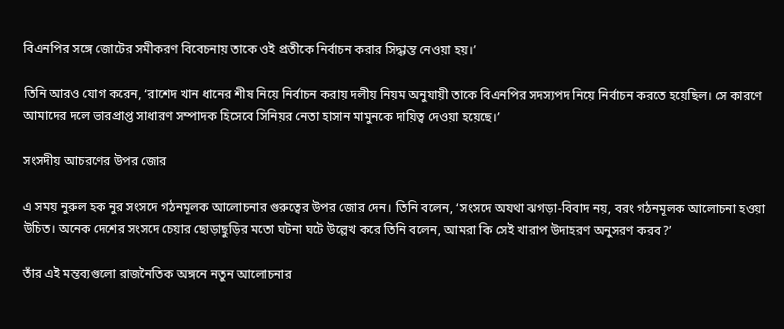বিএনপির সঙ্গে জোটের সমীকরণ বিবেচনায় তাকে ওই প্রতীকে নির্বাচন করার সিদ্ধান্ত নেওয়া হয়।’

তিনি আরও যোগ করেন, ‘রাশেদ খান ধানের শীষ নিয়ে নির্বাচন করায় দলীয় নিয়ম অনুযায়ী তাকে বিএনপির সদস্যপদ নিয়ে নির্বাচন করতে হয়েছিল। সে কারণে আমাদের দলে ভারপ্রাপ্ত সাধারণ সম্পাদক হিসেবে সিনিয়র নেতা হাসান মামুনকে দায়িত্ব দেওয়া হয়েছে।’

সংসদীয় আচরণের উপর জোর

এ সময় নুরুল হক নুর সংসদে গঠনমূলক আলোচনার গুরুত্বের উপর জোর দেন। তিনি বলেন, ‘সংসদে অযথা ঝগড়া-বিবাদ নয়, বরং গঠনমূলক আলোচনা হওয়া উচিত। অনেক দেশের সংসদে চেয়ার ছোড়াছুড়ির মতো ঘটনা ঘটে উল্লেখ করে তিনি বলেন, আমরা কি সেই খারাপ উদাহরণ অনুসরণ করব?’

তাঁর এই মন্তব্যগুলো রাজনৈতিক অঙ্গনে নতুন আলোচনার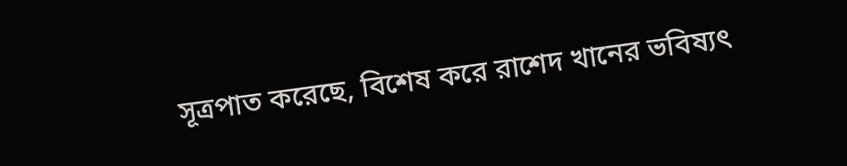সূত্রপাত করেছে, বিশেষ করে রাশেদ খানের ভবিষ্যৎ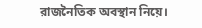রাজনৈতিক অবস্থান নিয়ে।